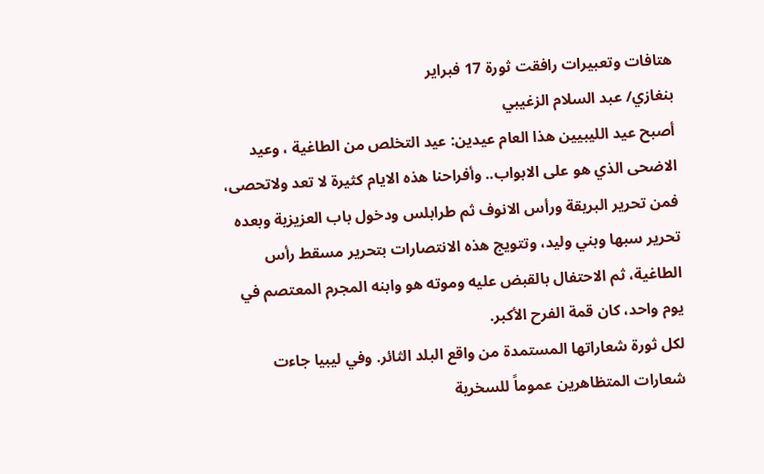هتافات وتعبيرات رافقت ثورة 17 فبراير
بنغازي/ عبد السلام الزغيبي
أصبح عيد الليبيين هذا العام عيدين: عيد التخلص من الطاغية ، وعيد الاضحى الذي هو على الابواب.. وأفراحنا هذه الايام كثيرة لا تعد ولاتحصى، فمن تحرير البريقة ورأس الانوف ثم طرابلس ودخول باب العزيزية وبعده تحرير سبها وبني وليد، وتتويج هذه الانتصارات بتحرير مسقط رأس الطاغية، ثم الاحتفال بالقبض عليه وموته هو وابنه المجرم المعتصم في يوم واحد، كان قمة الفرح الأكبر.
لكل ثورة شعاراتها المستمدة من واقع البلد الثائر. وفي ليبيا جاءت شعارات المتظاهرين عموماً للسخرية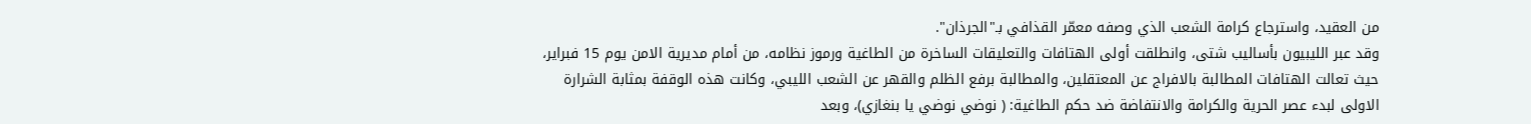من العقيد، واسترجاع كرامة الشعب الذي وصفه معمّر القذافي بـ"الجرذان".
وقد عبر الليبيون بأساليب شتى، وانطلقت أولى الهتافات والتعليقات الساخرة من الطاغية ورموز نظامه، من أمام مديرية الامن يوم 15 فبراير، حيث تعالت الهتافات المطالبة بالافراج عن المعتقلين، والمطالبة برفع الظلم والقهر عن الشعب الليبي، وكانت هذه الوقفة بمثابة الشرارة الاولى لبدء عصر الحرية والكرامة والانتفاضة ضد حكم الطاغية: ( نوضي نوضي يا بنغازي)، وبعد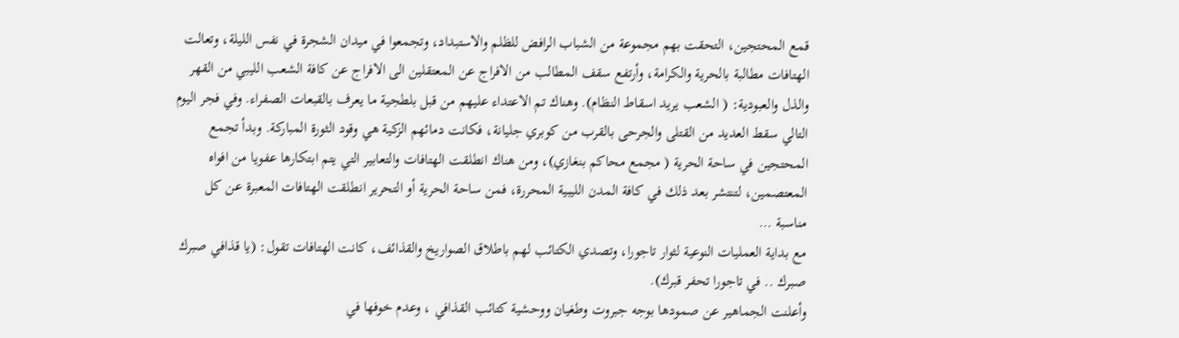قمع المحتجين، التحقت بهم مجموعة من الشباب الرافض للظلم والاستبداد، وتجمعوا في ميدان الشجرة في نفس الليلة، وتعالت الهتافات مطالبة بالحرية والكرامة، وأرتفع سقف المطالب من الافراج عن المعتقلين الى الافراج عن كافة الشعب الليبي من القهر والذل والعبودية: ( الشعب يريد اسقاط النظام). وهناك تم الاعتداء عليهم من قبل بلطجية ما يعرف بالقبعات الصفراء. وفي فجر اليوم التالي سقط العديد من القتلى والجرحى بالقرب من كوبري جليانة، فكانت دمائهم الزكية هي وقود الثورة المباركة. وبدأ تجمع المحتجين في ساحة الحرية ( مجمع محاكم بنغازي)، ومن هناك انطلقت الهتافات والتعابير التي يتم ابتكارها عفويا من افواه المعتصمين، لتنتشر بعد ذلك في كافة المدن الليبية المحررة، فمن ساحة الحرية أو التحرير انطلقت الهتافات المعبرة عن كل مناسبة …
مع بداية العمليات النوعية لثوار تاجورا، وتصدي الكتائب لهم باطلاق الصواريخ والقذائف، كانت الهتافات تقول: (يا قذافي صبرك صبرك .. في تاجورا تحفر قبرك).
وأعلنت الجماهير عن صمودها بوجه جبروت وطغيان ووحشية كتائب القذافي ، وعدم خوفها في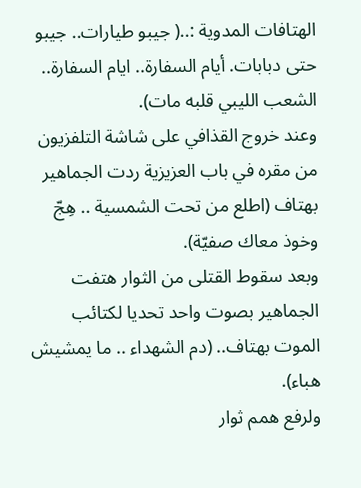الهتافات المدوية :..( جيبو طيارات.. جيبو حتى دبابات. أيام السفارة.. ايام السفارة.. الشعب الليبي قلبه مات).
وعند خروج القذافي على شاشة التلفزيون من مقره في باب العزيزية ردت الجماهير بهتاف (اطلع من تحت الشمسية .. هِجّ وخوذ معاك صفيّة).
وبعد سقوط القتلى من الثوار هتفت الجماهير بصوت واحد تحديا لكتائب الموت بهتاف.. (دم الشهداء .. ما يمشيش هباء).
ولرفع همم ثوار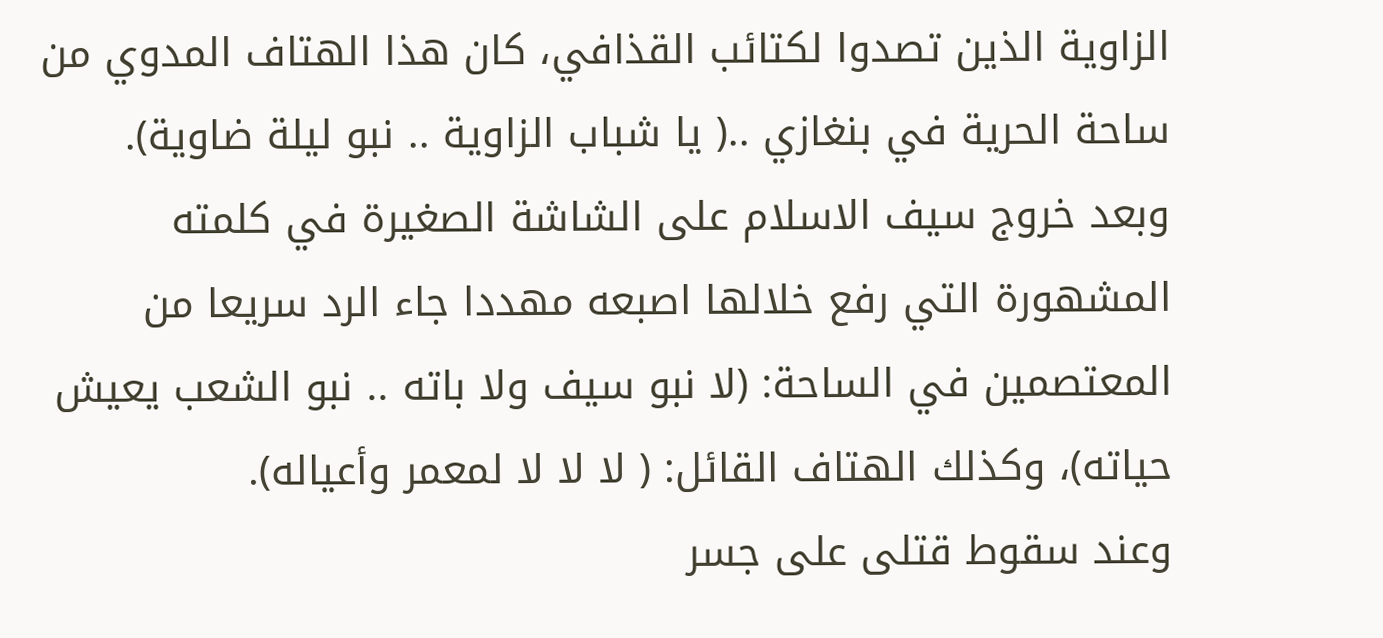الزاوية الذين تصدوا لكتائب القذافي، كان هذا الهتاف المدوي من ساحة الحرية في بنغازي ..( يا شباب الزاوية .. نبو ليلة ضاوية).
وبعد خروج سيف الاسلام على الشاشة الصغيرة في كلمته المشهورة التي رفع خلالها اصبعه مهددا جاء الرد سريعا من المعتصمين في الساحة: (لا نبو سيف ولا باته .. نبو الشعب يعيش حياته)، وكذلك الهتاف القائل: ( لا لا لا لمعمر وأعياله).
وعند سقوط قتلى على جسر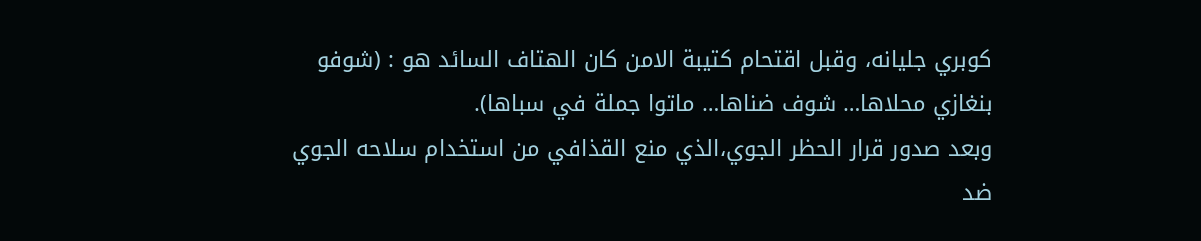كوبري جليانه، وقبل اقتحام كتيبة الامن كان الهتاف السائد هو : (شوفو بنغازي محلاها… شوف ضناها… ماتوا جملة في سباها).
وبعد صدور قرار الحظر الجوي،الذي منع القذافي من استخدام سلاحه الجوي ضد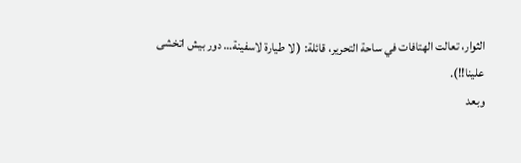الثوار، تعالت الهتافات في ساحة التحرير، قائلة: ( لا طيارة لاسفينة… دور بيش اتخشى علينا!!).
وبعد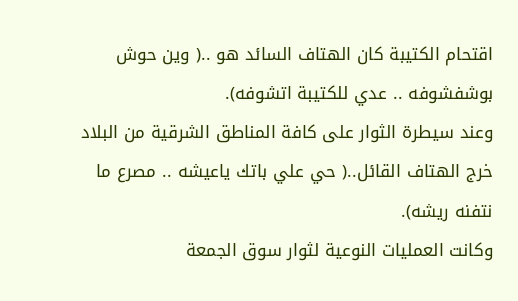اقتحام الكتيبة كان الهتاف السائد هو ..( وين حوش بوشفشوفه .. عدي للكتيبة اتشوفه).
وعند سيطرة الثوار على كافة المناطق الشرقية من البلاد خرج الهتاف القائل..( حي علي باتك ياعيشه .. مصرع ما نتفنه ريشه).
وكانت العمليات النوعية لثوار سوق الجمعة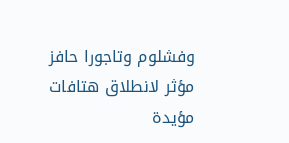وفشلوم وتاجورا حافز مؤثر لانطلاق هتافات مؤيدة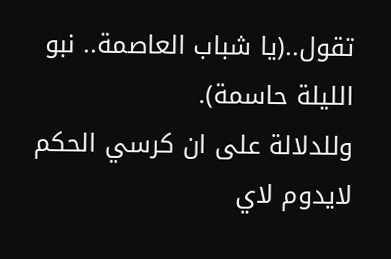تقول..(يا شباب العاصمة.. نبو الليلة حاسمة).
وللدلالة على ان كرسي الحكم لايدوم لاي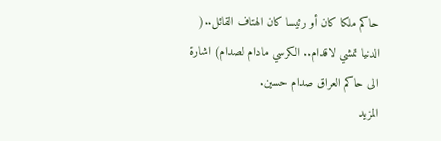حاكم ملكا كان أو رئيسا كان الهتاف القائل..( الدنيا تمشي لاقدام.. الكرسي مادام لصدام) اشارة الى حاكم العراق صدام حسين.
المزيد